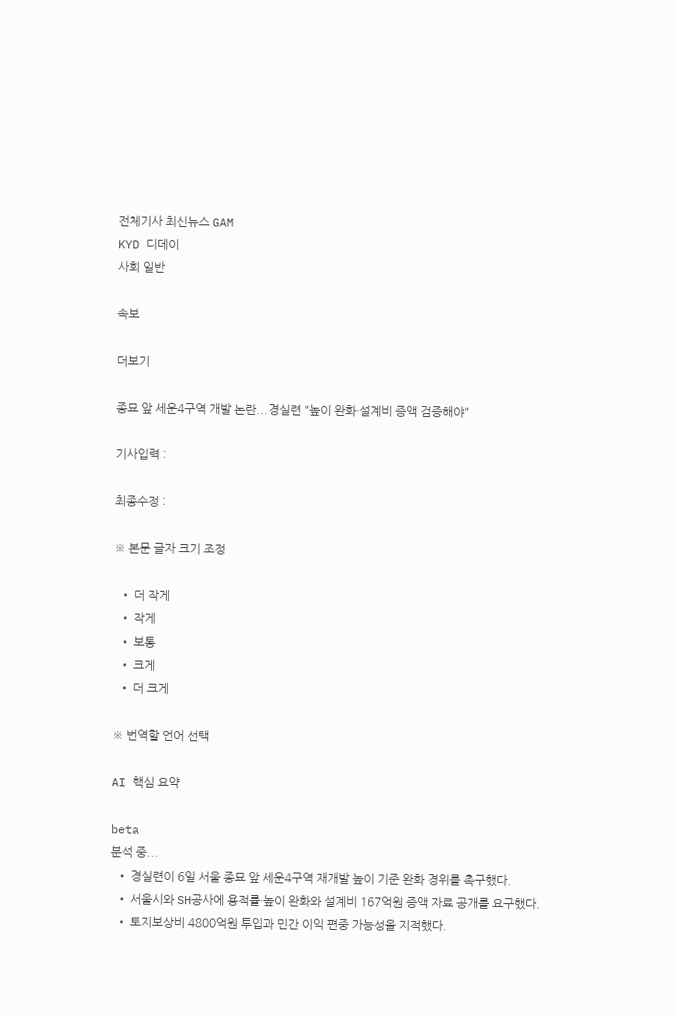전체기사 최신뉴스 GAM
KYD 디데이
사회 일반

속보

더보기

종묘 앞 세운4구역 개발 논란...경실련 "높이 완화·설계비 증액 검증해야"

기사입력 :

최종수정 :

※ 본문 글자 크기 조정

  • 더 작게
  • 작게
  • 보통
  • 크게
  • 더 크게

※ 번역할 언어 선택

AI 핵심 요약

beta
분석 중...
  • 경실련이 6일 서울 종묘 앞 세운4구역 재개발 높이 기준 완화 경위를 촉구했다.
  • 서울시와 SH공사에 용적률·높이 완화와 설계비 167억원 증액 자료 공개를 요구했다.
  • 토지보상비 4800억원 투입과 민간 이익 편중 가능성을 지적했다.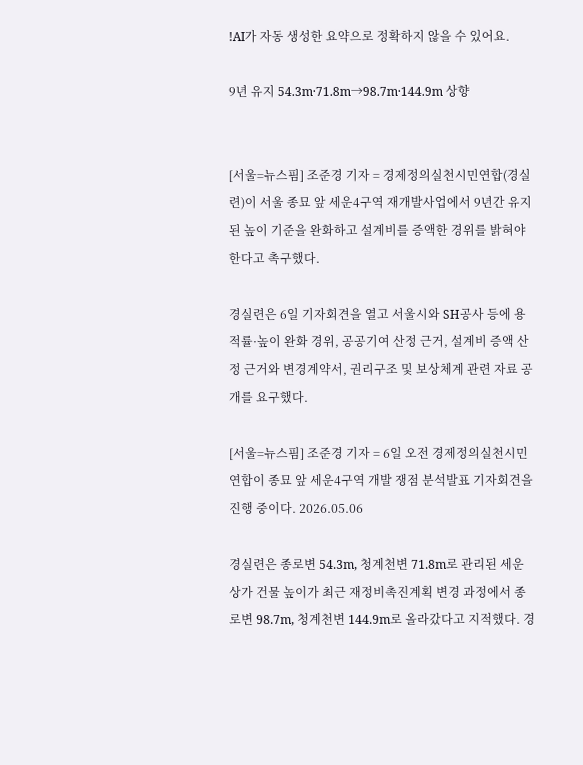!AI가 자동 생성한 요약으로 정확하지 않을 수 있어요.

9년 유지 54.3m·71.8m→98.7m·144.9m 상향


[서울=뉴스핌] 조준경 기자 = 경제정의실천시민연합(경실련)이 서울 종묘 앞 세운4구역 재개발사업에서 9년간 유지된 높이 기준을 완화하고 설계비를 증액한 경위를 밝혀야 한다고 촉구했다.

경실련은 6일 기자회견을 열고 서울시와 SH공사 등에 용적률·높이 완화 경위, 공공기여 산정 근거, 설계비 증액 산정 근거와 변경계약서, 권리구조 및 보상체계 관련 자료 공개를 요구했다.

[서울=뉴스핌] 조준경 기자 = 6일 오전 경제정의실천시민연합이 종묘 앞 세운4구역 개발 쟁점 분석발표 기자회견을 진행 중이다. 2026.05.06

경실련은 종로변 54.3m, 청계천변 71.8m로 관리된 세운상가 건물 높이가 최근 재정비촉진계획 변경 과정에서 종로변 98.7m, 청계천변 144.9m로 올라갔다고 지적했다. 경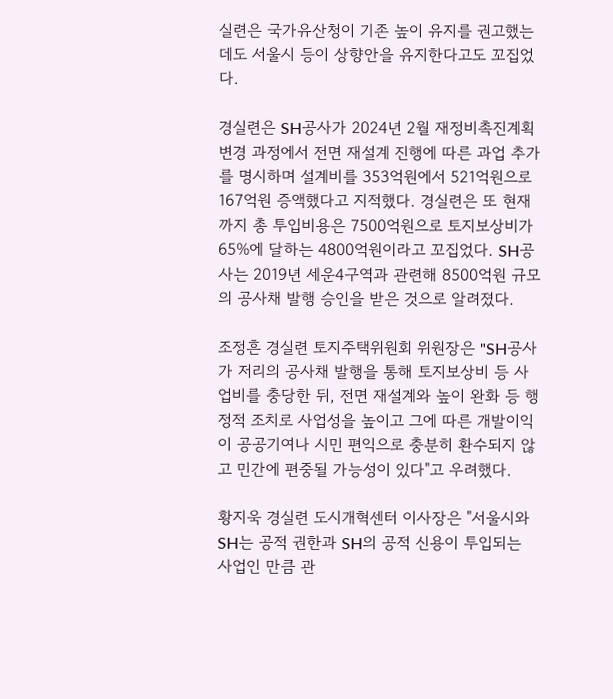실련은 국가유산청이 기존 높이 유지를 권고했는데도 서울시 등이 상향안을 유지한다고도 꼬집었다.

경실련은 SH공사가 2024년 2월 재정비촉진계획 변경 과정에서 전면 재설계 진행에 따른 과업 추가를 명시하며 설계비를 353억원에서 521억원으로 167억원 증액했다고 지적했다. 경실련은 또 현재까지 총 투입비용은 7500억원으로 토지보상비가 65%에 달하는 4800억원이라고 꼬집었다. SH공사는 2019년 세운4구역과 관련해 8500억원 규모의 공사채 발행 승인을 받은 것으로 알려졌다.

조정흔 경실련 토지주택위원회 위원장은 "SH공사가 저리의 공사채 발행을 통해 토지보상비 등 사업비를 충당한 뒤, 전면 재설계와 높이 완화 등 행정적 조치로 사업성을 높이고 그에 따른 개발이익이 공공기여나 시민 편익으로 충분히 환수되지 않고 민간에 편중될 가능성이 있다"고 우려했다.

황지욱 경실련 도시개혁센터 이사장은 "서울시와 SH는 공적 권한과 SH의 공적 신용이 투입되는 사업인 만큼 관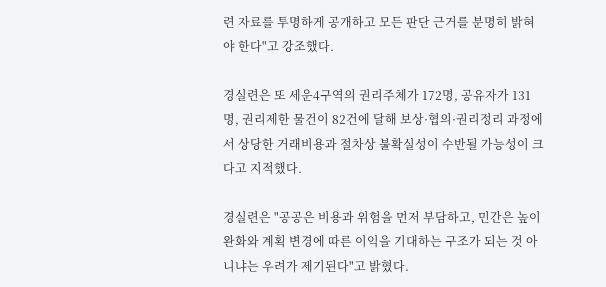련 자료를 투명하게 공개하고 모든 판단 근거를 분명히 밝혀야 한다"고 강조했다.

경실련은 또 세운4구역의 권리주체가 172명, 공유자가 131명, 권리제한 물건이 82건에 달해 보상·협의·권리정리 과정에서 상당한 거래비용과 절차상 불확실성이 수반될 가능성이 크다고 지적했다.

경실련은 "공공은 비용과 위험을 먼저 부담하고, 민간은 높이 완화와 계획 변경에 따른 이익을 기대하는 구조가 되는 것 아니냐는 우려가 제기된다"고 밝혔다.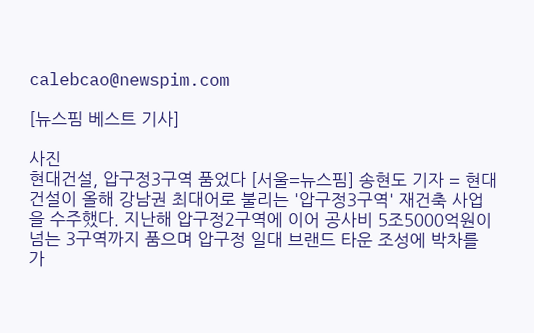calebcao@newspim.com

[뉴스핌 베스트 기사]

사진
현대건설, 압구정3구역 품었다 [서울=뉴스핌] 송현도 기자 = 현대건설이 올해 강남권 최대어로 불리는 '압구정3구역' 재건축 사업을 수주했다. 지난해 압구정2구역에 이어 공사비 5조5000억원이 넘는 3구역까지 품으며 압구정 일대 브랜드 타운 조성에 박차를 가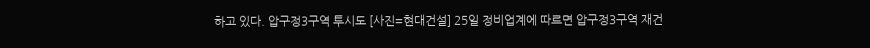하고 있다. 압구정3구역 투시도 [사진=현대건설] 25일 정비업계에 따르면 압구정3구역 재건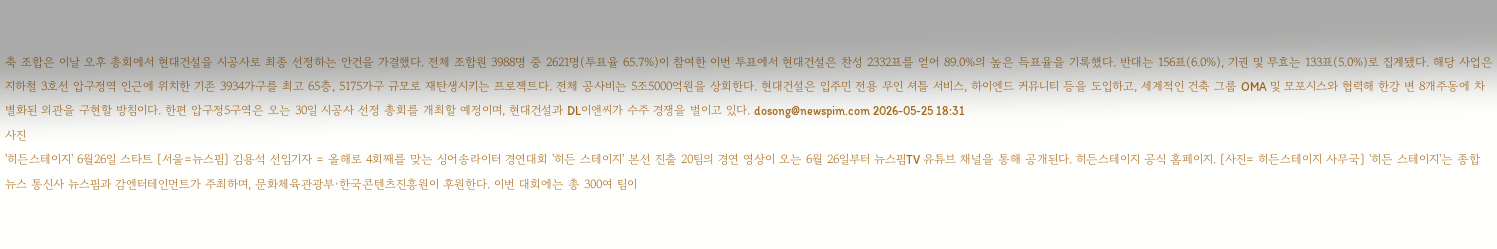축 조합은 이날 오후 총회에서 현대건설을 시공사로 최종 선정하는 안건을 가결했다. 전체 조합원 3988명 중 2621명(투표율 65.7%)이 참여한 이번 투표에서 현대건설은 찬성 2332표를 얻어 89.0%의 높은 득표율을 기록했다. 반대는 156표(6.0%), 기권 및 무효는 133표(5.0%)로 집계됐다. 해당 사업은 지하철 3호선 압구정역 인근에 위치한 기존 3934가구를 최고 65층, 5175가구 규모로 재탄생시키는 프로젝트다. 전체 공사비는 5조5000억원을 상회한다. 현대건설은 입주민 전용 무인 셔틀 서비스, 하이엔드 커뮤니티 등을 도입하고, 세계적인 건축 그룹 OMA 및 모포시스와 협력해 한강 변 8개주동에 차별화된 외관을 구현할 방침이다. 한편 압구정5구역은 오는 30일 시공사 선정 총회를 개최할 예정이며, 현대건설과 DL이앤씨가 수주 경쟁을 벌이고 있다. dosong@newspim.com 2026-05-25 18:31
사진
'히든스테이지' 6월26일 스타트 [서울=뉴스핌] 김용석 선임기자 = 올해로 4회째를 맞는 싱어송라이터 경연대회 '히든 스테이지' 본선 진출 20팀의 경연 영상이 오는 6월 26일부터 뉴스핌TV 유튜브 채널을 통해 공개된다. 히든스테이지 공식 홈페이지. [사진= 히든스테이지 사무국] '히든 스테이지'는 종합 뉴스 통신사 뉴스핌과 감엔터테인먼트가 주최하며, 문화체육관광부·한국콘텐츠진흥원이 후원한다. 이번 대회에는 총 300여 팀이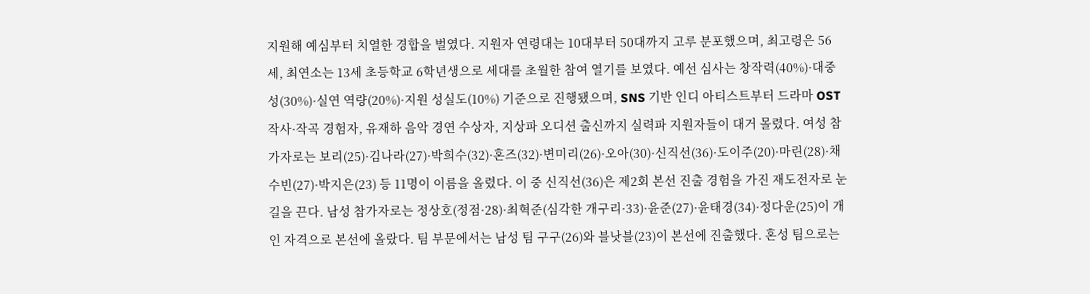지원해 예심부터 치열한 경합을 벌였다. 지원자 연령대는 10대부터 50대까지 고루 분포했으며, 최고령은 56세, 최연소는 13세 초등학교 6학년생으로 세대를 초월한 참여 열기를 보였다. 예선 심사는 창작력(40%)·대중성(30%)·실연 역량(20%)·지원 성실도(10%) 기준으로 진행됐으며, SNS 기반 인디 아티스트부터 드라마 OST 작사·작곡 경험자, 유재하 음악 경연 수상자, 지상파 오디션 출신까지 실력파 지원자들이 대거 몰렸다. 여성 참가자로는 보리(25)·김나라(27)·박희수(32)·혼즈(32)·변미리(26)·오아(30)·신직선(36)·도이주(20)·마린(28)·채수빈(27)·박지은(23) 등 11명이 이름을 올렸다. 이 중 신직선(36)은 제2회 본선 진출 경험을 가진 재도전자로 눈길을 끈다. 남성 참가자로는 정상호(정점·28)·최혁준(심각한 개구리·33)·윤준(27)·윤태경(34)·정다운(25)이 개인 자격으로 본선에 올랐다. 팀 부문에서는 남성 팀 구구(26)와 블낫블(23)이 본선에 진출했다. 혼성 팀으로는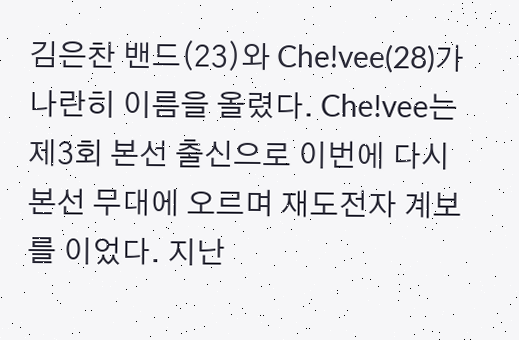김은찬 밴드(23)와 Che!vee(28)가 나란히 이름을 올렸다. Che!vee는 제3회 본선 출신으로 이번에 다시 본선 무대에 오르며 재도전자 계보를 이었다. 지난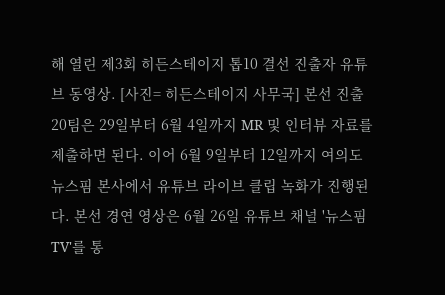해 열린 제3회 히든스테이지 톱10 결선 진출자 유튜브 동영상. [사진= 히든스테이지 사무국] 본선 진출 20팀은 29일부터 6월 4일까지 MR 및 인터뷰 자료를 제출하면 된다. 이어 6월 9일부터 12일까지 여의도 뉴스핌 본사에서 유튜브 라이브 클립 녹화가 진행된다. 본선 경연 영상은 6월 26일 유튜브 채널 '뉴스핌 TV'를 통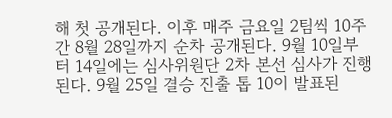해 첫 공개된다. 이후 매주 금요일 2팀씩 10주간 8월 28일까지 순차 공개된다. 9월 10일부터 14일에는 심사위원단 2차 본선 심사가 진행된다. 9월 25일 결승 진출 톱 10이 발표된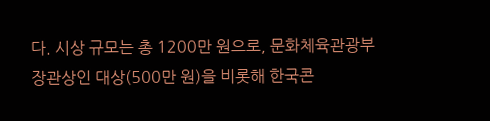다. 시상 규모는 총 1200만 원으로, 문화체육관광부 장관상인 대상(500만 원)을 비롯해 한국콘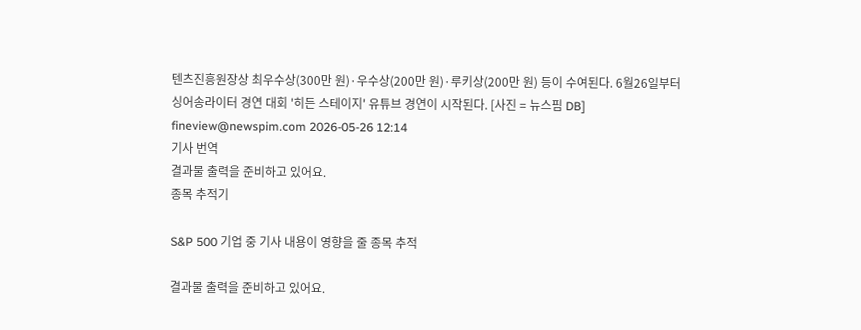텐츠진흥원장상 최우수상(300만 원)·우수상(200만 원)·루키상(200만 원) 등이 수여된다. 6월26일부터 싱어송라이터 경연 대회 '히든 스테이지' 유튜브 경연이 시작된다. [사진 = 뉴스핌 DB] fineview@newspim.com 2026-05-26 12:14
기사 번역
결과물 출력을 준비하고 있어요.
종목 추적기

S&P 500 기업 중 기사 내용이 영향을 줄 종목 추적

결과물 출력을 준비하고 있어요.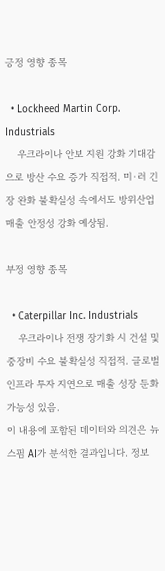긍정 영향 종목

  • Lockheed Martin Corp. Industrials
    우크라이나 안보 지원 강화 기대감으로 방산 수요 증가 직접적. 미·러 긴장 완화 불확실성 속에서도 방위산업 매출 안정성 강화 예상됨.

부정 영향 종목

  • Caterpillar Inc. Industrials
    우크라이나 전쟁 장기화 시 건설 및 중장비 수요 불확실성 직접적. 글로벌 인프라 투자 지연으로 매출 성장 둔화 가능성 있음.
이 내용에 포함된 데이터와 의견은 뉴스핌 AI가 분석한 결과입니다. 정보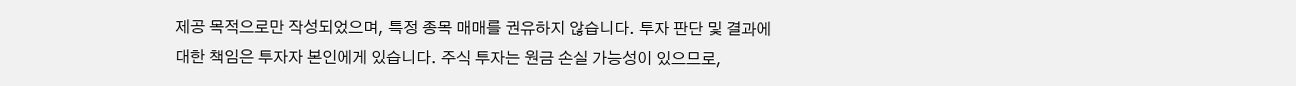제공 목적으로만 작성되었으며, 특정 종목 매매를 권유하지 않습니다. 투자 판단 및 결과에 대한 책임은 투자자 본인에게 있습니다. 주식 투자는 원금 손실 가능성이 있으므로,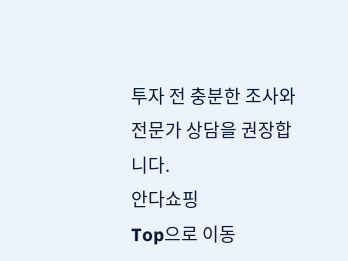투자 전 충분한 조사와 전문가 상담을 권장합니다.
안다쇼핑
Top으로 이동